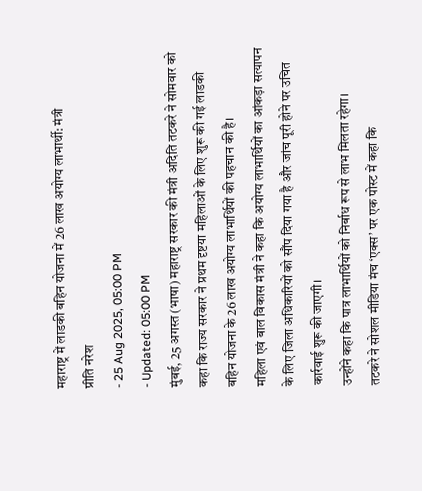महाराष्ट्र में लाडकी बहिन योजना में 26 लाख अयोग्य लाभार्थी: मंत्री
प्रीति नरेश
- 25 Aug 2025, 05:00 PM
- Updated: 05:00 PM
मुंबई, 25 अगस्त (भाषा) महाराष्ट्र सरकार की मंत्री अदिति तटकरे ने सोमवार को कहा कि राज्य सरकार ने प्रथम दृष्टया महिलाओं के लिए शुरू की गई लाडकी बहिन योजना के 26 लाख अयोग्य लाभार्थियों की पहचान की है।
महिला एवं बाल विकास मंत्री ने कहा कि अयोग्य लाभार्थियों का आंकड़ा सत्यापन के लिए जिला अधिकारियों को सौंप दिया गया है और जांच पूरी होने पर उचित कार्रवाई शुरू की जाएगी।
उन्होंने कहा कि पात्र लाभार्थियों को निर्बाध रूप से लाभ मिलता रहेगा।
तटकरे ने सोशल मीडिया मंच ‘एक्स’ पर एक पोस्ट में कहा कि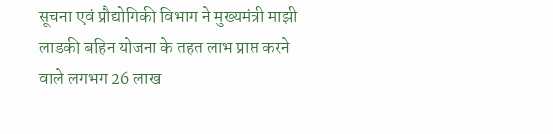सूचना एवं प्रौद्योगिकी विभाग ने मुख्यमंत्री माझी लाडकी बहिन योजना के तहत लाभ प्राप्त करने वाले लगभग 26 लाख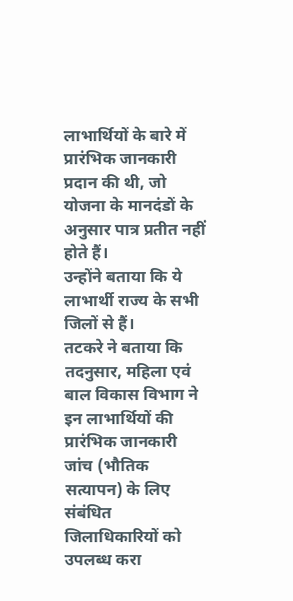लाभार्थियों के बारे में प्रारंभिक जानकारी प्रदान की थी, जो योजना के मानदंडों के अनुसार पात्र प्रतीत नहीं होते हैं।
उन्होंने बताया कि ये लाभार्थी राज्य के सभी जिलों से हैं।
तटकरे ने बताया कि तदनुसार, महिला एवं बाल विकास विभाग ने इन लाभार्थियों की प्रारंभिक जानकारी जांच (भौतिक सत्यापन) के लिए संबंधित जिलाधिकारियों को उपलब्ध करा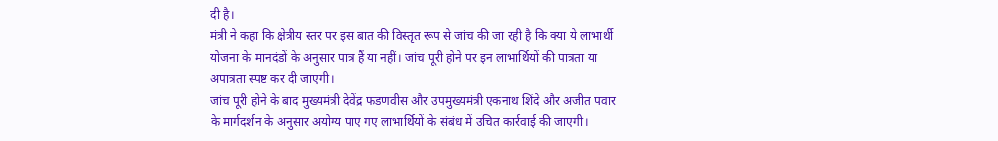दी है।
मंत्री ने कहा कि क्षेत्रीय स्तर पर इस बात की विस्तृत रूप से जांच की जा रही है कि क्या ये लाभार्थी योजना के मानदंडों के अनुसार पात्र हैं या नहीं। जांच पूरी होने पर इन लाभार्थियों की पात्रता या अपात्रता स्पष्ट कर दी जाएगी।
जांच पूरी होने के बाद मुख्यमंत्री देवेंद्र फडणवीस और उपमुख्यमंत्री एकनाथ शिंदे और अजीत पवार के मार्गदर्शन के अनुसार अयोग्य पाए गए लाभार्थियों के संबंध में उचित कार्रवाई की जाएगी।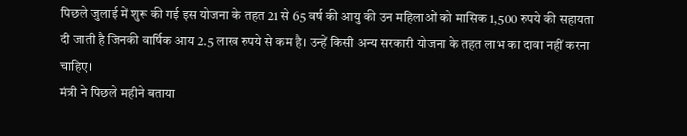पिछले जुलाई में शुरू की गई इस योजना के तहत 21 से 65 वर्ष की आयु की उन महिलाओं को मासिक 1,500 रुपये की सहायता दी जाती है जिनकी वार्षिक आय 2.5 लाख रुपये से कम है। उन्हें किसी अन्य सरकारी योजना के तहत लाभ का दावा नहीं करना चाहिए।
मंत्री ने पिछले महीने बताया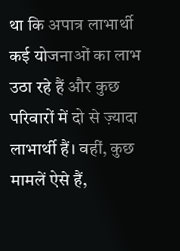था कि अपात्र लाभार्थी कई योजनाओं का लाभ उठा रहे हैं और कुछ परिवारों में दो से ज़्यादा लाभार्थी हैं। वहीं, कुछ मामलें ऐसे हैं,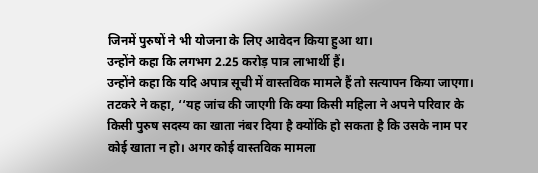जिनमें पुरुषों ने भी योजना के लिए आवेदन किया हुआ था।
उन्होंने कहा कि लगभग 2.25 करोड़ पात्र लाभार्थी हैं।
उन्होंने कहा कि यदि अपात्र सूची में वास्तविक मामले हैं तो सत्यापन किया जाएगा।
तटकरे ने कहा, ‘‘यह जांच की जाएगी कि क्या किसी महिला ने अपने परिवार के किसी पुरुष सदस्य का खाता नंबर दिया है क्योंकि हो सकता है कि उसके नाम पर कोई खाता न हो। अगर कोई वास्तविक मामला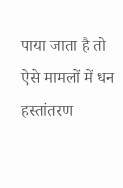पाया जाता है तो ऐसे मामलों में धन हस्तांतरण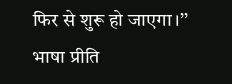फिर से शुरू हो जाएगा।’’
भाषा प्रीति